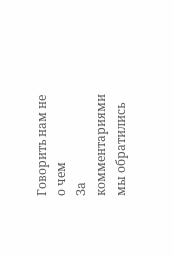Говорить нам не о чем
За комментариями мы обратились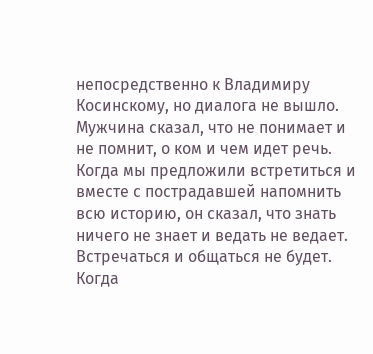непосредственно к Владимиру Косинскому, но диалога не вышло. Мужчина сказал, что не понимает и не помнит, о ком и чем идет речь. Когда мы предложили встретиться и вместе с пострадавшей напомнить всю историю, он сказал, что знать ничего не знает и ведать не ведает. Встречаться и общаться не будет. Когда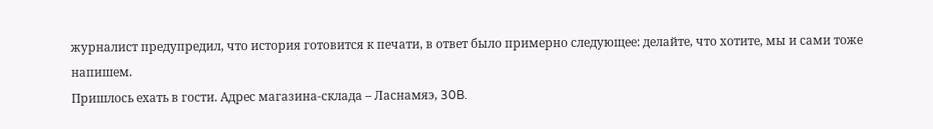журналист предупредил, что история готовится к печати, в ответ было примерно следующее: делайте, что хотите, мы и сами тоже напишем.
Пришлось ехать в гости. Адрес магазина-склада – Ласнамяэ, 30B.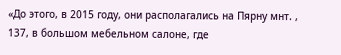«До этого, в 2015 году, они располагались на Пярну мнт. , 137, в большом мебельном салоне, где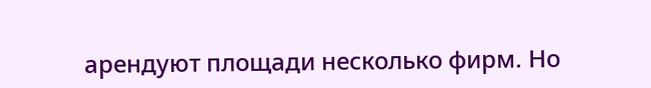арендуют площади несколько фирм. Но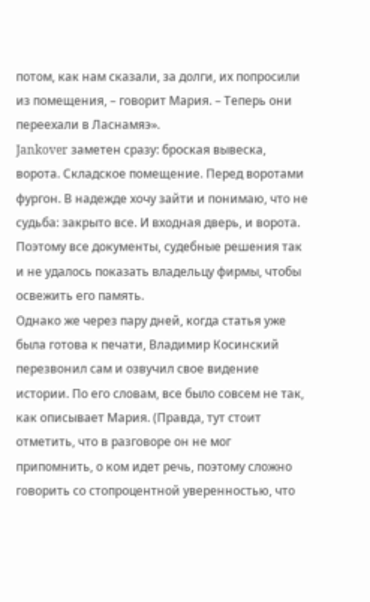потом, как нам сказали, за долги, их попросили из помещения, – говорит Мария. – Теперь они переехали в Ласнамяэ».
Jankover заметен сразу: броская вывеска, ворота. Складское помещение. Перед воротами фургон. В надежде хочу зайти и понимаю, что не судьба: закрыто все. И входная дверь, и ворота. Поэтому все документы, судебные решения так и не удалось показать владельцу фирмы, чтобы освежить его память.
Однако же через пару дней, когда статья уже была готова к печати, Владимир Косинский перезвонил сам и озвучил свое видение истории. По его словам, все было совсем не так, как описывает Мария. (Правда, тут стоит отметить, что в разговоре он не мог припомнить, о ком идет речь, поэтому сложно говорить со стопроцентной уверенностью, что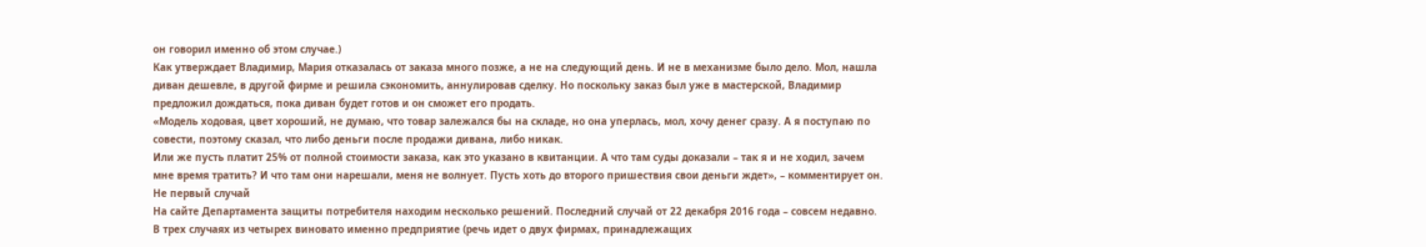он говорил именно об этом случае.)
Как утверждает Владимир, Мария отказалась от заказа много позже, а не на следующий день. И не в механизме было дело. Мол, нашла диван дешевле, в другой фирме и решила сэкономить, аннулировав сделку. Но поскольку заказ был уже в мастерской, Владимир предложил дождаться, пока диван будет готов и он сможет его продать.
«Модель ходовая, цвет хороший, не думаю, что товар залежался бы на складе, но она уперлась, мол, хочу денег сразу. А я поступаю по совести, поэтому сказал, что либо деньги после продажи дивана, либо никак.
Или же пусть платит 25% от полной стоимости заказа, как это указано в квитанции. А что там суды доказали – так я и не ходил, зачем мне время тратить? И что там они нарешали, меня не волнует. Пусть хоть до второго пришествия свои деньги ждет», – комментирует он.
Не первый случай
На сайте Департамента защиты потребителя находим несколько решений. Последний случай от 22 декабря 2016 года – совсем недавно.
В трех случаях из четырех виновато именно предприятие (речь идет о двух фирмах, принадлежащих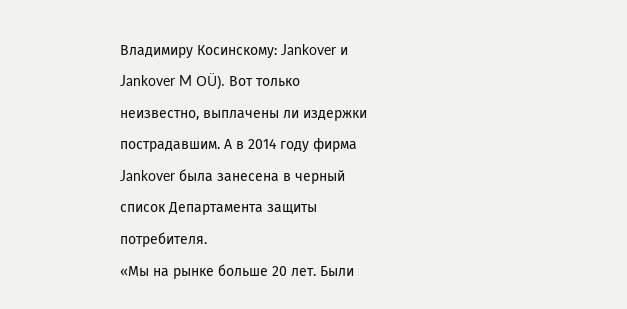Владимиру Косинскому: Jankover и Jankover M OÜ). Вот только неизвестно, выплачены ли издержки пострадавшим. А в 2014 году фирма Jankover была занесена в черный список Департамента защиты потребителя.
«Мы на рынке больше 20 лет. Были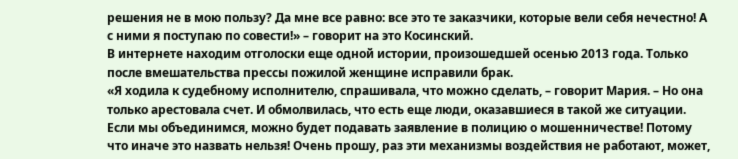решения не в мою пользу? Да мне все равно: все это те заказчики, которые вели себя нечестно! А с ними я поступаю по совести!» – говорит на это Косинский.
В интернете находим отголоски еще одной истории, произошедшей осенью 2013 года. Только после вмешательства прессы пожилой женщине исправили брак.
«Я ходила к судебному исполнителю, спрашивала, что можно сделать, – говорит Мария. – Но она только арестовала счет. И обмолвилась, что есть еще люди, оказавшиеся в такой же ситуации. Если мы объединимся, можно будет подавать заявление в полицию о мошенничестве! Потому что иначе это назвать нельзя! Очень прошу, раз эти механизмы воздействия не работают, может,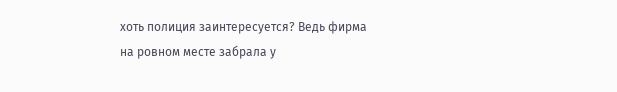хоть полиция заинтересуется? Ведь фирма на ровном месте забрала у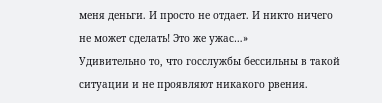меня деньги. И просто не отдает. И никто ничего не может сделать! Это же ужас…»
Удивительно то, что госслужбы бессильны в такой ситуации и не проявляют никакого рвения.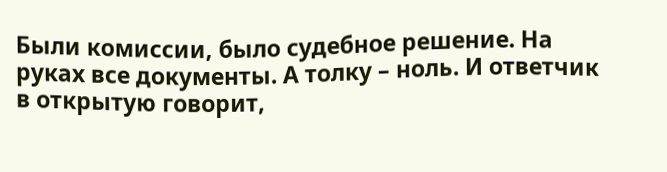Были комиссии, было судебное решение. На руках все документы. А толку – ноль. И ответчик в открытую говорит,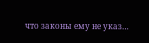что законы ему не указ…